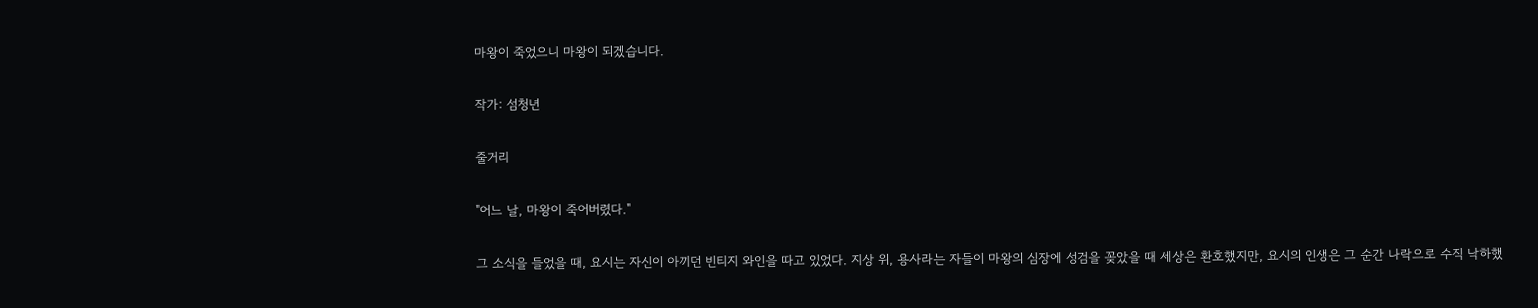마왕이 죽었으니 마왕이 되겠습니다.

작가: 섬청년

줄거리

"어느 날, 마왕이 죽어버렸다."

그 소식을 들었을 때, 요시는 자신이 아끼던 빈티지 와인을 따고 있었다. 지상 위, 용사라는 자들이 마왕의 심장에 성검을 꽂았을 때 세상은 환호했지만, 요시의 인생은 그 순간 나락으로 수직 낙하했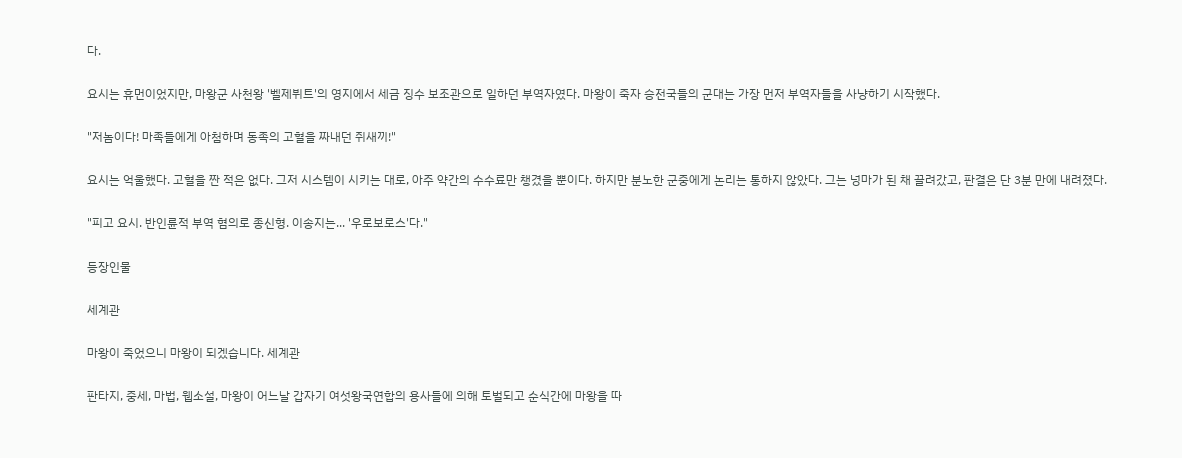다.

요시는 휴먼이었지만, 마왕군 사천왕 '벨제뷔트'의 영지에서 세금 징수 보조관으로 일하던 부역자였다. 마왕이 죽자 승전국들의 군대는 가장 먼저 부역자들을 사냥하기 시작했다.

"저놈이다! 마족들에게 아첨하며 동족의 고혈을 짜내던 쥐새끼!"

요시는 억울했다. 고혈을 짠 적은 없다. 그저 시스템이 시키는 대로, 아주 약간의 수수료만 챙겼을 뿐이다. 하지만 분노한 군중에게 논리는 통하지 않았다. 그는 넝마가 된 채 끌려갔고, 판결은 단 3분 만에 내려졌다.

"피고 요시. 반인륜적 부역 혐의로 종신형. 이송지는... '우로보로스'다."

등장인물

세계관

마왕이 죽었으니 마왕이 되겠습니다. 세계관

판타지, 중세, 마법, 웹소설, 마왕이 어느날 갑자기 여섯왕국연합의 용사들에 의해 토벌되고 순식간에 마왕을 따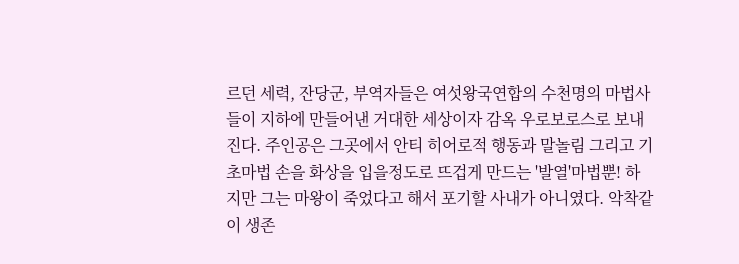르던 세력, 잔당군, 부역자들은 여섯왕국연합의 수천명의 마법사들이 지하에 만들어낸 거대한 세상이자 감옥 우로보로스로 보내진다. 주인공은 그곳에서 안티 히어로적 행동과 말놀림 그리고 기초마법 손을 화상을 입을정도로 뜨겁게 만드는 '발열'마법뿐! 하지만 그는 마왕이 죽었다고 해서 포기할 사내가 아니였다. 악착같이 생존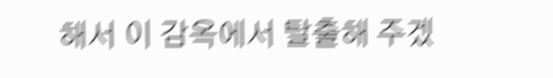해서 이 감옥에서 탈출해 주겠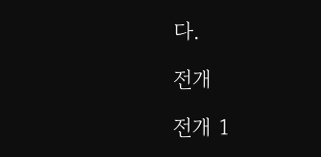다.

전개

전개 1